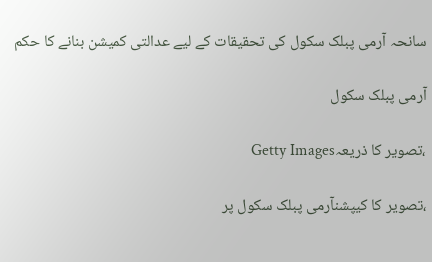سانحہ آرمی پبلک سکول کی تحقیقات کے لیے عدالتی کمیشن بنانے کا حکم

آرمی پبلک سکول

،تصویر کا ذریعہGetty Images

،تصویر کا کیپشنآرمی پبلک سکول پر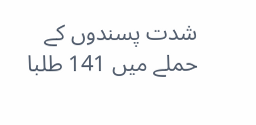شدت پسندوں کے حملے میں 141 طلبا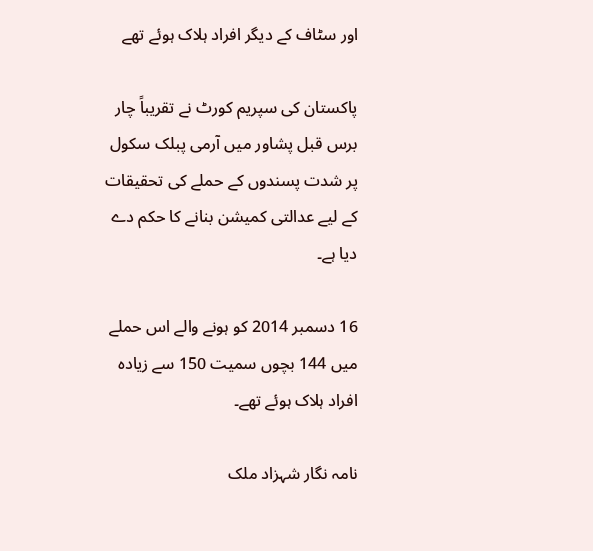اور سٹاف کے دیگر افراد ہلاک ہوئے تھے

پاکستان کی سپریم کورٹ نے تقریباً چار برس قبل پشاور میں آرمی پبلک سکول پر شدت پسندوں کے حملے کی تحقیقات کے لیے عدالتی کمیشن بنانے کا حکم دے دیا ہے۔

16 دسمبر 2014 کو ہونے والے اس حملے میں 144 بچوں سمیت 150 سے زیادہ افراد ہلاک ہوئے تھے۔

نامہ نگار شہزاد ملک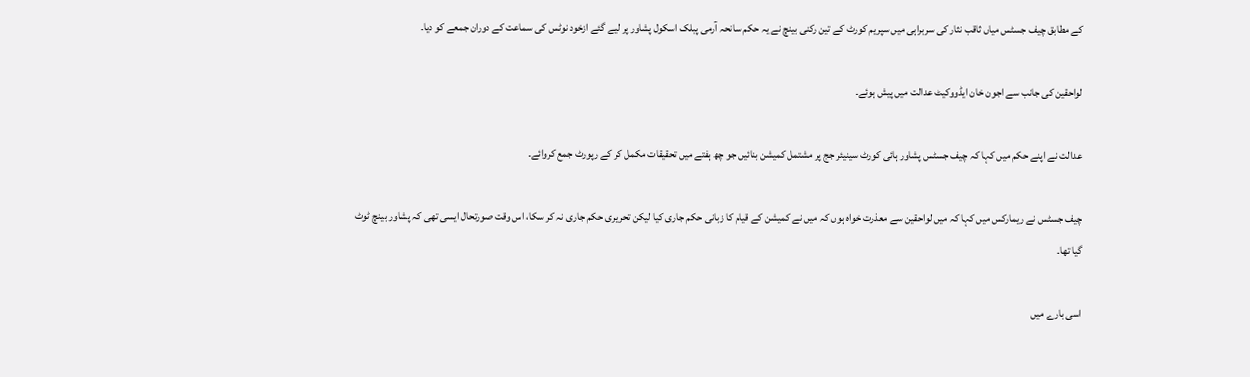کے مطابق چیف جسٹس میاں ثاقب نثار کی سربراہی میں سپریم کورٹ کے تین رکنی بینچ نے یہ حکم سانحہ آرمی پبلک اسکول پشاور پر لیے گئے ازخود نوٹس کی سماعت کے دوران جمعے کو دیا۔

لواحقین کی جانب سے اجون خان ایڈووکیٹ عدالت میں پیش ہوئے۔

عدالت نے اپنے حکم میں کہا کہ چیف جسٹس پشاور ہائی کورٹ سینیئر جج پر مشتمل کمیشن بنائیں جو چھ ہفتے میں تحقیقات مکمل کر کے رپورٹ جمع کروائے۔

چیف جسٹس نے ریمارکس میں کہا کہ میں لواحقین سے معذرت خواہ ہوں کہ میں نے کمیشن کے قیام کا زبانی حکم جاری کیا لیکن تحریری حکم جاری نہ کر سکا، اس وقت صورتحال ایسی تھی کہ پشاور بینچ ٹوٹ گیا تھا۔

اسی بارے میں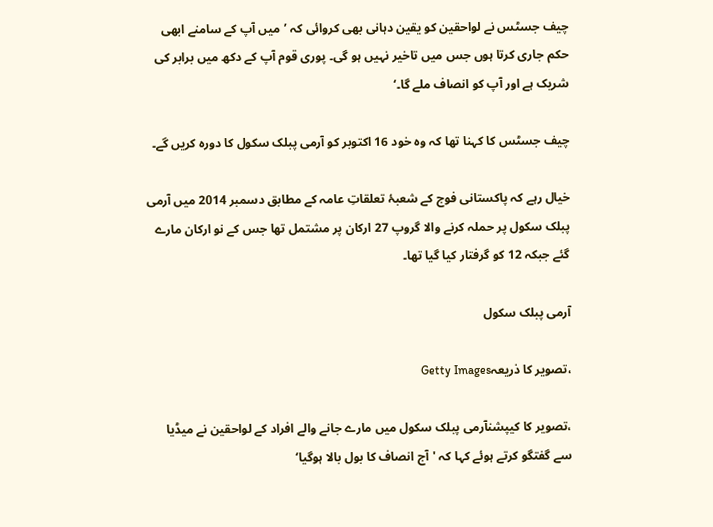چیف جسٹس نے لواحقین کو یقین دہانی بھی کروائی کہ ’میں آپ کے سامنے ابھی حکم جاری کرتا ہوں جس میں تاخیر نہیں ہو گی۔ پوری قوم آپ کے دکھ میں برابر کی شریک ہے اور آپ کو انصاف ملے گا۔‘

چیف جسٹس کا کہنا تھا کہ وہ خود 16 اکتوبر کو آرمی پبلک سکول کا دورہ کریں گے۔

خیال رہے کہ پاکستانی فوج کے شعبۂ تعلقاتِ عامہ کے مطابق دسمبر 2014 میں آرمی پبلک سکول پر حملہ کرنے والا گروپ 27 ارکان پر مشتمل تھا جس کے نو ارکان مارے گئے جبکہ 12 کو گرفتار کیا گیا تھا۔

آرمی پبلک سکول

،تصویر کا ذریعہGetty Images

،تصویر کا کیپشنآرمی پبلک سکول میں مارے جانے والے افراد کے لواحقین نے میڈیا سے گفتگو کرتے ہوئے کہا کہ 'آج انصاف کا بول بالا ہوگیا‘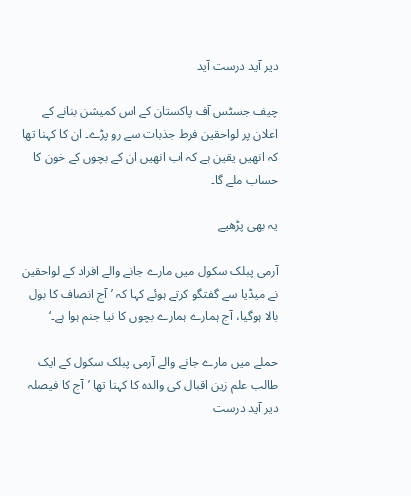دیر آید درست آید

چیف جسٹس آف پاکستان کے اس کمیشن بنانے کے اعلان پر لواحقین فرط جذبات سے رو پڑے۔ ان کا کہنا تھا کہ انھیں یقین ہے کہ اب انھیں ان کے بچوں کے خون کا حساب ملے گا۔

یہ بھی پڑھیے

آرمی پبلک سکول میں مارے جانے والے افراد کے لواحقین نے میڈیا سے گفتگو کرتے ہوئے کہا کہ ’آج انصاف کا بول بالا ہوگیا، آج ہمارے ہمارے بچوں کا نیا جنم ہوا ہے۔‘

حملے میں مارے جانے والے آرمی پبلک سکول کے ایک طالب علم زین اقبال کی والدہ کا کہنا تھا ’آج کا فیصلہ دیر آید درست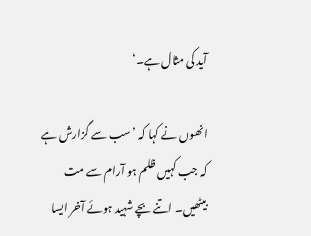آید کی مثال ہے۔‘

انھوں نے کہا کہ ’سب سے گزارش ہے کہ جب کہیں ظلم ہو آرام سے مت بیٹھیں۔ اتنے بچے شہید ہوئے آخر ایسا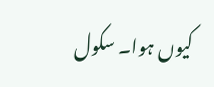کیوں ہوا۔ سکول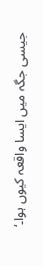جیسی جگہ میں ایسا واقعہ کیوں ہوا۔‘